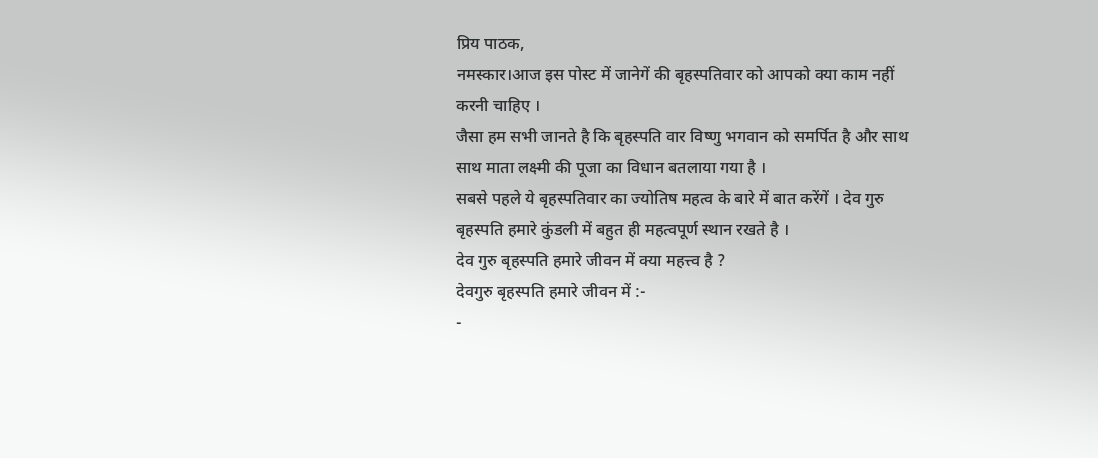प्रिय पाठक,
नमस्कार।आज इस पोस्ट में जानेगें की बृहस्पतिवार को आपको क्या काम नहीं करनी चाहिए ।
जैसा हम सभी जानते है कि बृहस्पति वार विष्णु भगवान को समर्पित है और साथ साथ माता लक्ष्मी की पूजा का विधान बतलाया गया है ।
सबसे पहले ये बृहस्पतिवार का ज्योतिष महत्व के बारे में बात करेंगें । देव गुरु बृहस्पति हमारे कुंडली में बहुत ही महत्वपूर्ण स्थान रखते है ।
देव गुरु बृहस्पति हमारे जीवन में क्या महत्त्व है ?
देवगुरु बृहस्पति हमारे जीवन में :-
-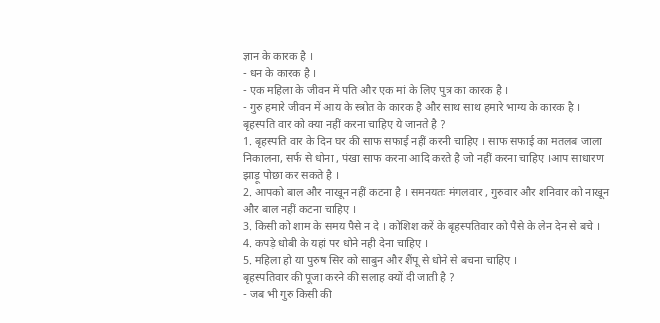ज्ञान के कारक है ।
- धन के कारक है ।
- एक महिला के जीवन में पति और एक मां के लिए पुत्र का कारक है ।
- गुरु हमारे जीवन में आय के स्त्रोत के कारक है और साथ साथ हमारे भाग्य के कारक है ।
बृहस्पति वार को क्या नहीं करना चाहिए ये जानते है ?
1. बृहस्पति वार के दिन घर की साफ सफाई नहीं करनी चाहिए । साफ सफाई का मतलब जाला निकालना, सर्फ से धोना , पंखा साफ करना आदि करते है जो नहीं करना चाहिए ।आप साधारण झाड़ू पोछा कर सकते है ।
2. आपको बाल और नाखून नहीं कटना है । समनयतः मंगलवार , गुरुवार और शनिवार को नाखून और बाल नहीं कटना चाहिए ।
3. किसी को शाम के समय पैसे न दे । कोशिश करें के बृहस्पतिवार को पैसे के लेन देन से बचे ।
4. कपड़े धोबी के यहां पर धोने नही देना चाहिए ।
5. महिला हो या पुरुष सिर को साबुन और शैंपू से धोने से बचना चाहिए ।
बृहस्पतिवार की पूजा करने की सलाह क्यों दी जाती है ?
- जब भी गुरु किसी की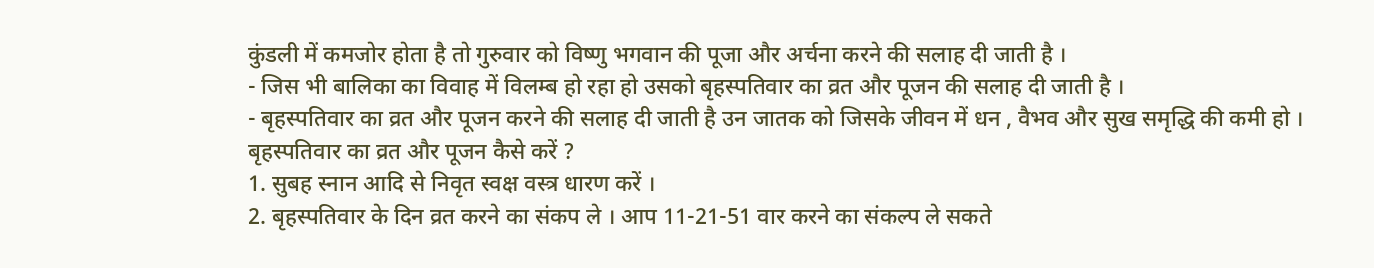कुंडली में कमजोर होता है तो गुरुवार को विष्णु भगवान की पूजा और अर्चना करने की सलाह दी जाती है ।
- जिस भी बालिका का विवाह में विलम्ब हो रहा हो उसको बृहस्पतिवार का व्रत और पूजन की सलाह दी जाती है ।
- बृहस्पतिवार का व्रत और पूजन करने की सलाह दी जाती है उन जातक को जिसके जीवन में धन , वैभव और सुख समृद्धि की कमी हो ।
बृहस्पतिवार का व्रत और पूजन कैसे करें ?
1. सुबह स्नान आदि से निवृत स्वक्ष वस्त्र धारण करें ।
2. बृहस्पतिवार के दिन व्रत करने का संकप ले । आप 11-21-51 वार करने का संकल्प ले सकते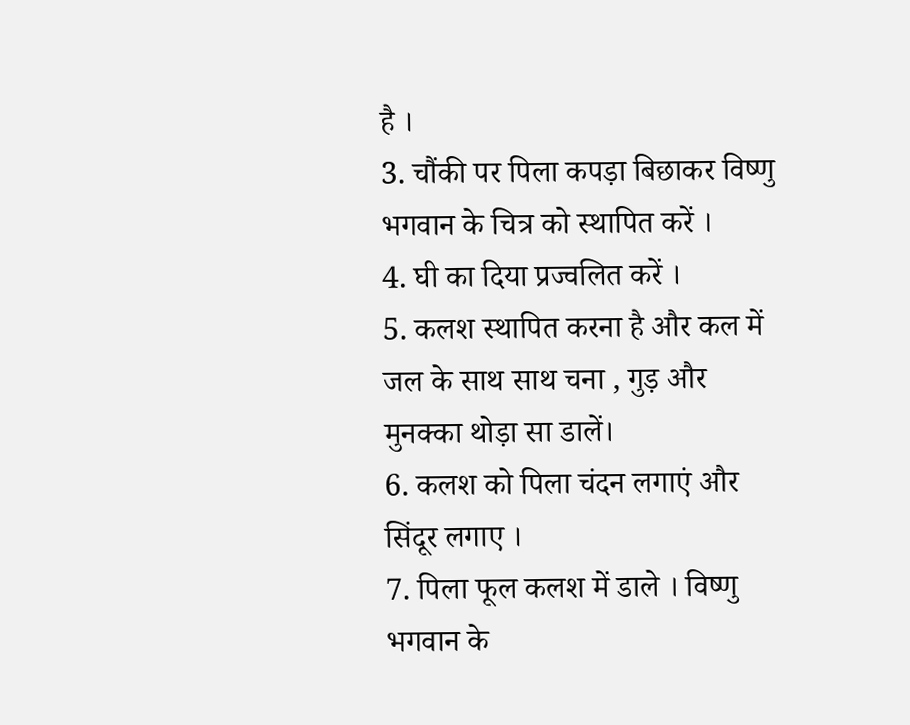है ।
3. चौंकी पर पिला कपड़ा बिछाकर विष्णु भगवान के चित्र को स्थापित करें ।
4. घी का दिया प्रज्वलित करें ।
5. कलश स्थापित करना है और कल में जल के साथ साथ चना , गुड़ और मुनक्का थोड़ा सा डालें।
6. कलश को पिला चंदन लगाएं और सिंदूर लगाए ।
7. पिला फूल कलश में डाले । विष्णु भगवान के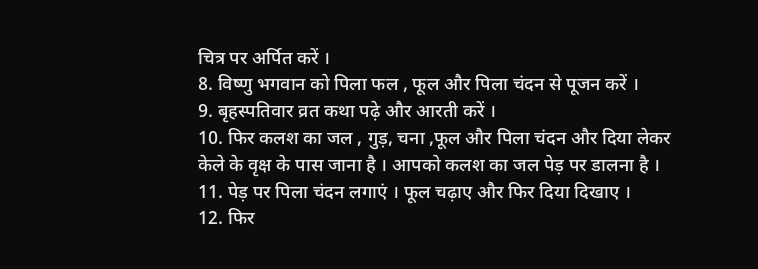चित्र पर अर्पित करें ।
8. विष्णु भगवान को पिला फल , फूल और पिला चंदन से पूजन करें ।
9. बृहस्पतिवार व्रत कथा पढ़े और आरती करें ।
10. फिर कलश का जल , गुड़, चना ,फूल और पिला चंदन और दिया लेकर केले के वृक्ष के पास जाना है । आपको कलश का जल पेड़ पर डालना है ।
11. पेड़ पर पिला चंदन लगाएं । फूल चढ़ाए और फिर दिया दिखाए ।
12. फिर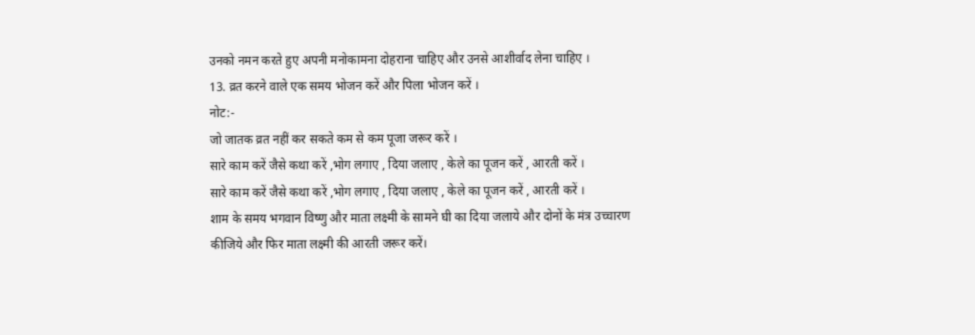उनको नमन करते हुए अपनी मनोकामना दोहराना चाहिए और उनसे आशीर्वाद लेना चाहिए ।
13. व्रत करने वाले एक समय भोजन करें और पिला भोजन करें ।
नोट:-
जो जातक व्रत नहीं कर सकते कम से कम पूजा जरूर करें ।
सारे काम करें जैसे कथा करें ,भोग लगाए , दिया जलाए , केले का पूजन करें , आरती करें ।
सारे काम करें जैसे कथा करें ,भोग लगाए , दिया जलाए , केले का पूजन करें , आरती करें ।
शाम के समय भगवान विष्णु और माता लक्ष्मी के सामने घी का दिया जलाये और दोनों के मंत्र उच्चारण कीजिये और फिर माता लक्ष्मी की आरती जरूर करें।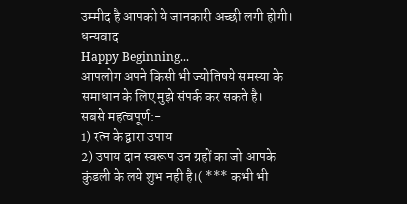उम्मीद है आपको ये जानकारी अच्छी लगी होगी।
धन्यवाद
Happy Beginning...
आपलोग अपने किसी भी ज्योतिषये समस्या के समाधान के लिए मुझे संपर्क कर सकते है।
सबसे महत्वपूर्ण:-
1) रत्न के द्वारा उपाय
2) उपाय दान स्वरूप उन ग्रहों का जो आपके कुंडली के लये शुभ नही है।( *** कभी भी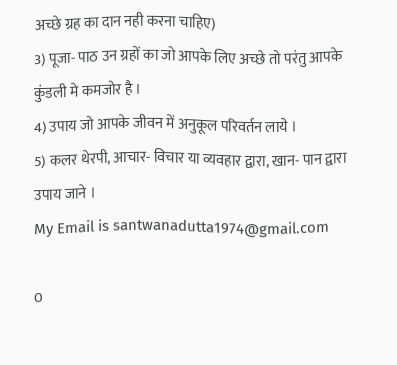अच्छे ग्रह का दान नही करना चाहिए)
3) पूजा- पाठ उन ग्रहों का जो आपके लिए अच्छे तो परंतु आपके कुंडली मे कमजोर है ।
4) उपाय जो आपके जीवन में अनुकूल परिवर्तन लाये ।
5) कलर थेरपी, आचार- विचार या व्यवहार द्वारा, खान- पान द्वारा उपाय जाने ।
My Email is santwanadutta1974@gmail.com

0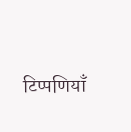टिप्पणियाँ